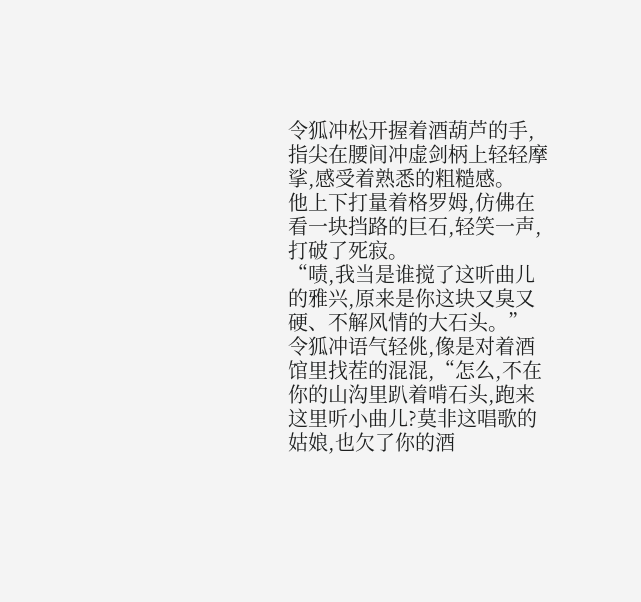令狐冲松开握着酒葫芦的手,指尖在腰间冲虚剑柄上轻轻摩挲,感受着熟悉的粗糙感。
他上下打量着格罗姆,仿佛在看一块挡路的巨石,轻笑一声,打破了死寂。
“啧,我当是谁搅了这听曲儿的雅兴,原来是你这块又臭又硬、不解风情的大石头。”
令狐冲语气轻佻,像是对着酒馆里找茬的混混,“怎么,不在你的山沟里趴着啃石头,跑来这里听小曲儿?莫非这唱歌的姑娘,也欠了你的酒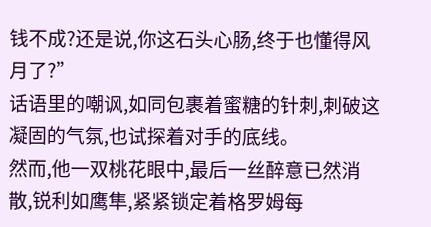钱不成?还是说,你这石头心肠,终于也懂得风月了?”
话语里的嘲讽,如同包裹着蜜糖的针刺,刺破这凝固的气氛,也试探着对手的底线。
然而,他一双桃花眼中,最后一丝醉意已然消散,锐利如鹰隼,紧紧锁定着格罗姆每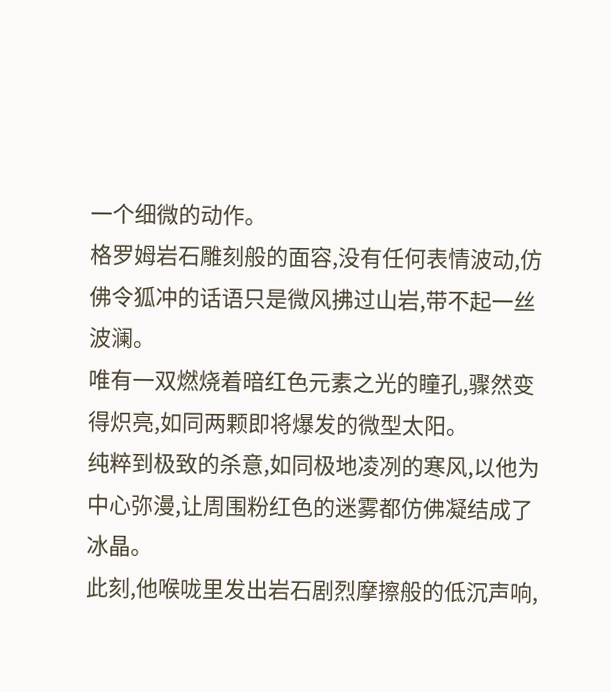一个细微的动作。
格罗姆岩石雕刻般的面容,没有任何表情波动,仿佛令狐冲的话语只是微风拂过山岩,带不起一丝波澜。
唯有一双燃烧着暗红色元素之光的瞳孔,骤然变得炽亮,如同两颗即将爆发的微型太阳。
纯粹到极致的杀意,如同极地凌冽的寒风,以他为中心弥漫,让周围粉红色的迷雾都仿佛凝结成了冰晶。
此刻,他喉咙里发出岩石剧烈摩擦般的低沉声响,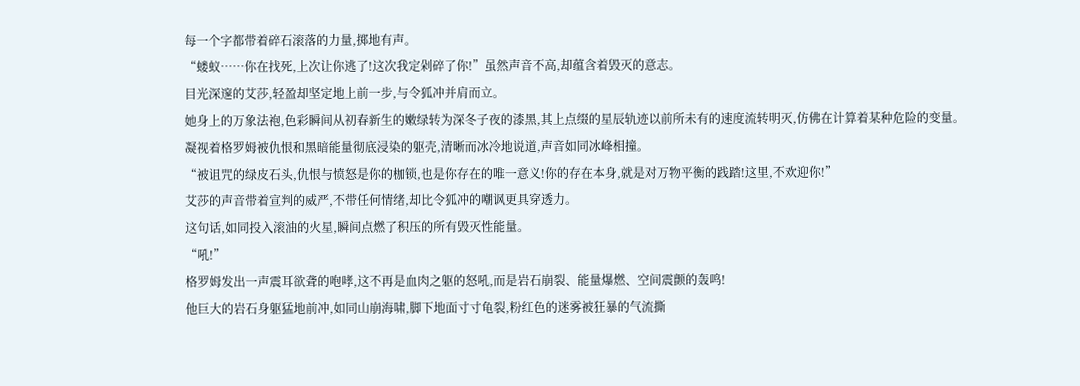每一个字都带着碎石滚落的力量,掷地有声。
“蝼蚁……你在找死,上次让你逃了!这次我定剁碎了你!”虽然声音不高,却蕴含着毁灭的意志。
目光深邃的艾莎,轻盈却坚定地上前一步,与令狐冲并肩而立。
她身上的万象法袍,色彩瞬间从初春新生的嫩绿转为深冬子夜的漆黑,其上点缀的星辰轨迹以前所未有的速度流转明灭,仿佛在计算着某种危险的变量。
凝视着格罗姆被仇恨和黑暗能量彻底浸染的躯壳,清晰而冰冷地说道,声音如同冰峰相撞。
“被诅咒的绿皮石头,仇恨与愤怒是你的枷锁,也是你存在的唯一意义!你的存在本身,就是对万物平衡的践踏!这里,不欢迎你!”
艾莎的声音带着宣判的威严,不带任何情绪,却比令狐冲的嘲讽更具穿透力。
这句话,如同投入滚油的火星,瞬间点燃了积压的所有毁灭性能量。
“吼!”
格罗姆发出一声震耳欲聋的咆哮,这不再是血肉之躯的怒吼,而是岩石崩裂、能量爆燃、空间震颤的轰鸣!
他巨大的岩石身躯猛地前冲,如同山崩海啸,脚下地面寸寸龟裂,粉红色的迷雾被狂暴的气流撕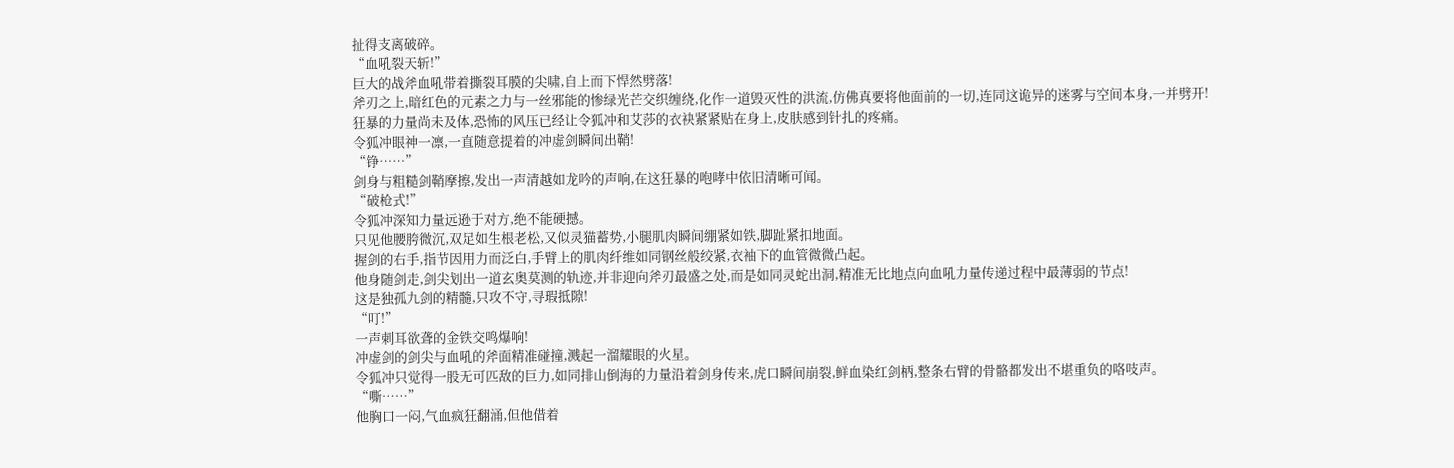扯得支离破碎。
“血吼裂天斩!”
巨大的战斧血吼带着撕裂耳膜的尖啸,自上而下悍然劈落!
斧刃之上,暗红色的元素之力与一丝邪能的惨绿光芒交织缠绕,化作一道毁灭性的洪流,仿佛真要将他面前的一切,连同这诡异的迷雾与空间本身,一并劈开!
狂暴的力量尚未及体,恐怖的风压已经让令狐冲和艾莎的衣袂紧紧贴在身上,皮肤感到针扎的疼痛。
令狐冲眼神一凛,一直随意提着的冲虚剑瞬间出鞘!
“铮……”
剑身与粗糙剑鞘摩擦,发出一声清越如龙吟的声响,在这狂暴的咆哮中依旧清晰可闻。
“破枪式!”
令狐冲深知力量远逊于对方,绝不能硬撼。
只见他腰胯微沉,双足如生根老松,又似灵猫蓄势,小腿肌肉瞬间绷紧如铁,脚趾紧扣地面。
握剑的右手,指节因用力而泛白,手臂上的肌肉纤维如同钢丝般绞紧,衣袖下的血管微微凸起。
他身随剑走,剑尖划出一道玄奥莫测的轨迹,并非迎向斧刃最盛之处,而是如同灵蛇出洞,精准无比地点向血吼力量传递过程中最薄弱的节点!
这是独孤九剑的精髓,只攻不守,寻瑕抵隙!
“叮!”
一声刺耳欲聋的金铁交鸣爆响!
冲虚剑的剑尖与血吼的斧面精准碰撞,溅起一溜耀眼的火星。
令狐冲只觉得一股无可匹敌的巨力,如同排山倒海的力量沿着剑身传来,虎口瞬间崩裂,鲜血染红剑柄,整条右臂的骨骼都发出不堪重负的咯吱声。
“嘶……”
他胸口一闷,气血疯狂翻涌,但他借着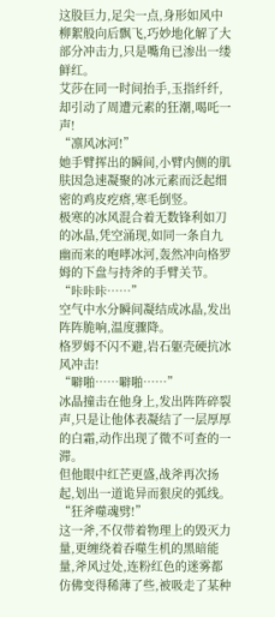这股巨力,足尖一点,身形如风中柳絮般向后飘飞,巧妙地化解了大部分冲击力,只是嘴角已渗出一缕鲜红。
艾莎在同一时间抬手,玉指纤纤,却引动了周遭元素的狂潮,喝吒一声!
“凛风冰河!”
她手臂挥出的瞬间,小臂内侧的肌肤因急速凝聚的冰元素而泛起细密的鸡皮疙瘩,寒毛倒竖。
极寒的冰风混合着无数锋利如刀的冰晶,凭空涌现,如同一条自九幽而来的咆哮冰河,轰然冲向格罗姆的下盘与持斧的手臂关节。
“咔咔咔……”
空气中水分瞬间凝结成冰晶,发出阵阵脆响,温度骤降。
格罗姆不闪不避,岩石躯壳硬抗冰风冲击!
“噼啪……噼啪……”
冰晶撞击在他身上,发出阵阵碎裂声,只是让他体表凝结了一层厚厚的白霜,动作出现了微不可查的一滞。
但他眼中红芒更盛,战斧再次扬起,划出一道诡异而狠戾的弧线。
“狂斧噬魂劈!”
这一斧,不仅带着物理上的毁灭力量,更缠绕着吞噬生机的黑暗能量,斧风过处,连粉红色的迷雾都仿佛变得稀薄了些,被吸走了某种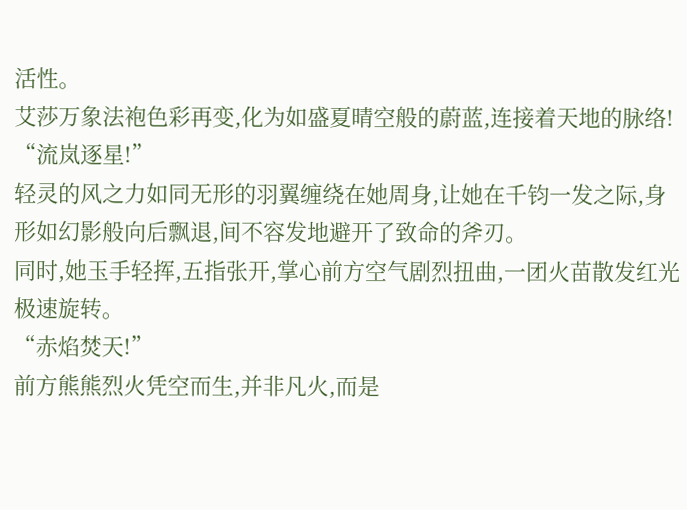活性。
艾莎万象法袍色彩再变,化为如盛夏晴空般的蔚蓝,连接着天地的脉络!
“流岚逐星!”
轻灵的风之力如同无形的羽翼缠绕在她周身,让她在千钧一发之际,身形如幻影般向后飘退,间不容发地避开了致命的斧刃。
同时,她玉手轻挥,五指张开,掌心前方空气剧烈扭曲,一团火苗散发红光极速旋转。
“赤焰焚天!”
前方熊熊烈火凭空而生,并非凡火,而是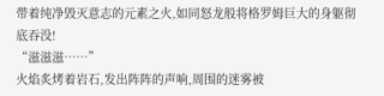带着纯净毁灭意志的元素之火,如同怒龙般将格罗姆巨大的身躯彻底吞没!
“滋滋滋……”
火焰炙烤着岩石,发出阵阵的声响,周围的迷雾被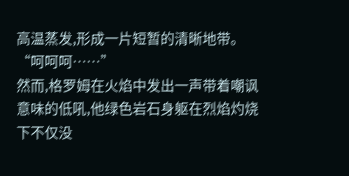高温蒸发,形成一片短暂的清晰地带。
“呵呵呵……”
然而,格罗姆在火焰中发出一声带着嘲讽意味的低吼,他绿色岩石身躯在烈焰灼烧下不仅没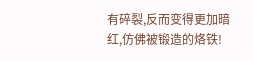有碎裂,反而变得更加暗红,仿佛被锻造的烙铁!